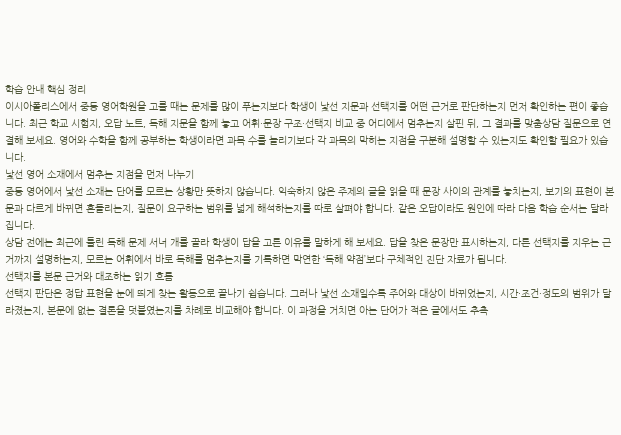학습 안내 핵심 정리
이시아폴리스에서 중등 영어학원을 고를 때는 문제를 많이 푸는지보다 학생이 낯선 지문과 선택지를 어떤 근거로 판단하는지 먼저 확인하는 편이 좋습니다. 최근 학교 시험지, 오답 노트, 독해 지문을 함께 놓고 어휘·문장 구조·선택지 비교 중 어디에서 멈추는지 살핀 뒤, 그 결과를 맞춤상담 질문으로 연결해 보세요. 영어와 수학을 함께 공부하는 학생이라면 과목 수를 늘리기보다 각 과목의 막히는 지점을 구분해 설명할 수 있는지도 확인할 필요가 있습니다.
낯선 영어 소재에서 멈추는 지점을 먼저 나누기
중등 영어에서 낯선 소재는 단어를 모르는 상황만 뜻하지 않습니다. 익숙하지 않은 주제의 글을 읽을 때 문장 사이의 관계를 놓치는지, 보기의 표현이 본문과 다르게 바뀌면 흔들리는지, 질문이 요구하는 범위를 넓게 해석하는지를 따로 살펴야 합니다. 같은 오답이라도 원인에 따라 다음 학습 순서는 달라집니다.
상담 전에는 최근에 틀린 독해 문제 서너 개를 골라 학생이 답을 고른 이유를 말하게 해 보세요. 답을 찾은 문장만 표시하는지, 다른 선택지를 지우는 근거까지 설명하는지, 모르는 어휘에서 바로 독해를 멈추는지를 기록하면 막연한 ‘독해 약점’보다 구체적인 진단 자료가 됩니다.
선택지를 본문 근거와 대조하는 읽기 흐름
선택지 판단은 정답 표현을 눈에 띄게 찾는 활동으로 끝나기 쉽습니다. 그러나 낯선 소재일수록 주어와 대상이 바뀌었는지, 시간·조건·정도의 범위가 달라졌는지, 본문에 없는 결론을 덧붙였는지를 차례로 비교해야 합니다. 이 과정을 거치면 아는 단어가 적은 글에서도 추측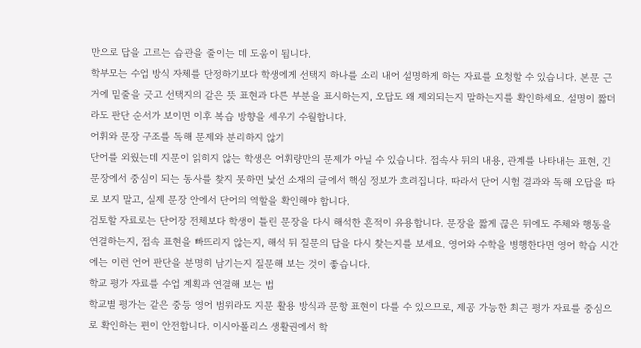만으로 답을 고르는 습관을 줄이는 데 도움이 됩니다.
학부모는 수업 방식 자체를 단정하기보다 학생에게 선택지 하나를 소리 내어 설명하게 하는 자료를 요청할 수 있습니다. 본문 근거에 밑줄을 긋고 선택지의 같은 뜻 표현과 다른 부분을 표시하는지, 오답도 왜 제외되는지 말하는지를 확인하세요. 설명이 짧더라도 판단 순서가 보이면 이후 복습 방향을 세우기 수월합니다.
어휘와 문장 구조를 독해 문제와 분리하지 않기
단어를 외웠는데 지문이 읽히지 않는 학생은 어휘량만의 문제가 아닐 수 있습니다. 접속사 뒤의 내용, 관계를 나타내는 표현, 긴 문장에서 중심이 되는 동사를 찾지 못하면 낯선 소재의 글에서 핵심 정보가 흐려집니다. 따라서 단어 시험 결과와 독해 오답을 따로 보지 말고, 실제 문장 안에서 단어의 역할을 확인해야 합니다.
검토할 자료로는 단어장 전체보다 학생이 틀린 문장을 다시 해석한 흔적이 유용합니다. 문장을 짧게 끊은 뒤에도 주체와 행동을 연결하는지, 접속 표현을 빠뜨리지 않는지, 해석 뒤 질문의 답을 다시 찾는지를 보세요. 영어와 수학을 병행한다면 영어 학습 시간에는 이런 언어 판단을 분명히 남기는지 질문해 보는 것이 좋습니다.
학교 평가 자료를 수업 계획과 연결해 보는 법
학교별 평가는 같은 중등 영어 범위라도 지문 활용 방식과 문항 표현이 다를 수 있으므로, 제공 가능한 최근 평가 자료를 중심으로 확인하는 편이 안전합니다. 이시아폴리스 생활권에서 학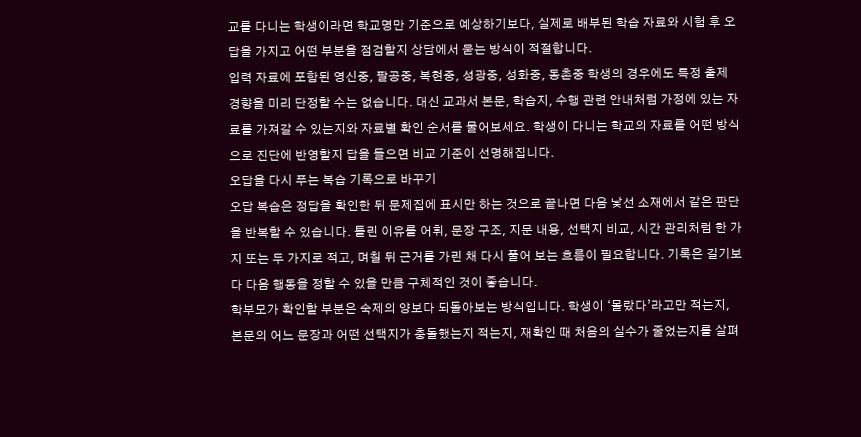교를 다니는 학생이라면 학교명만 기준으로 예상하기보다, 실제로 배부된 학습 자료와 시험 후 오답을 가지고 어떤 부분을 점검할지 상담에서 묻는 방식이 적절합니다.
입력 자료에 포함된 영신중, 팔공중, 복현중, 성광중, 성화중, 동촌중 학생의 경우에도 특정 출제 경향을 미리 단정할 수는 없습니다. 대신 교과서 본문, 학습지, 수행 관련 안내처럼 가정에 있는 자료를 가져갈 수 있는지와 자료별 확인 순서를 물어보세요. 학생이 다니는 학교의 자료를 어떤 방식으로 진단에 반영할지 답을 들으면 비교 기준이 선명해집니다.
오답을 다시 푸는 복습 기록으로 바꾸기
오답 복습은 정답을 확인한 뒤 문제집에 표시만 하는 것으로 끝나면 다음 낯선 소재에서 같은 판단을 반복할 수 있습니다. 틀린 이유를 어휘, 문장 구조, 지문 내용, 선택지 비교, 시간 관리처럼 한 가지 또는 두 가지로 적고, 며칠 뒤 근거를 가린 채 다시 풀어 보는 흐름이 필요합니다. 기록은 길기보다 다음 행동을 정할 수 있을 만큼 구체적인 것이 좋습니다.
학부모가 확인할 부분은 숙제의 양보다 되돌아보는 방식입니다. 학생이 ‘몰랐다’라고만 적는지, 본문의 어느 문장과 어떤 선택지가 충돌했는지 적는지, 재확인 때 처음의 실수가 줄었는지를 살펴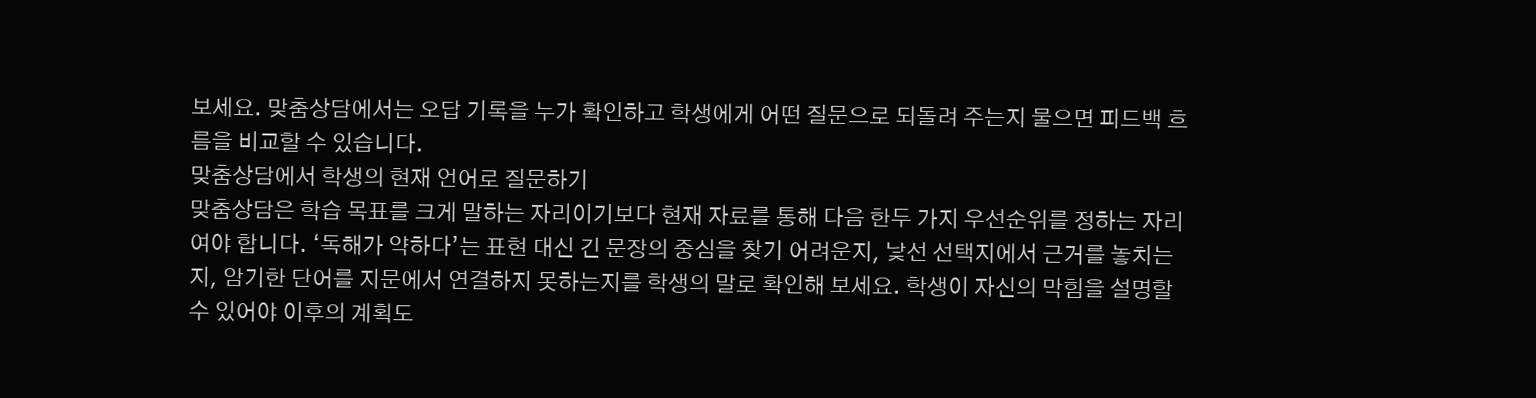보세요. 맞춤상담에서는 오답 기록을 누가 확인하고 학생에게 어떤 질문으로 되돌려 주는지 물으면 피드백 흐름을 비교할 수 있습니다.
맞춤상담에서 학생의 현재 언어로 질문하기
맞춤상담은 학습 목표를 크게 말하는 자리이기보다 현재 자료를 통해 다음 한두 가지 우선순위를 정하는 자리여야 합니다. ‘독해가 약하다’는 표현 대신 긴 문장의 중심을 찾기 어려운지, 낯선 선택지에서 근거를 놓치는지, 암기한 단어를 지문에서 연결하지 못하는지를 학생의 말로 확인해 보세요. 학생이 자신의 막힘을 설명할 수 있어야 이후의 계획도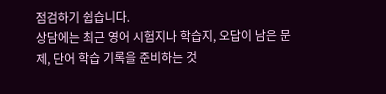점검하기 쉽습니다.
상담에는 최근 영어 시험지나 학습지, 오답이 남은 문제, 단어 학습 기록을 준비하는 것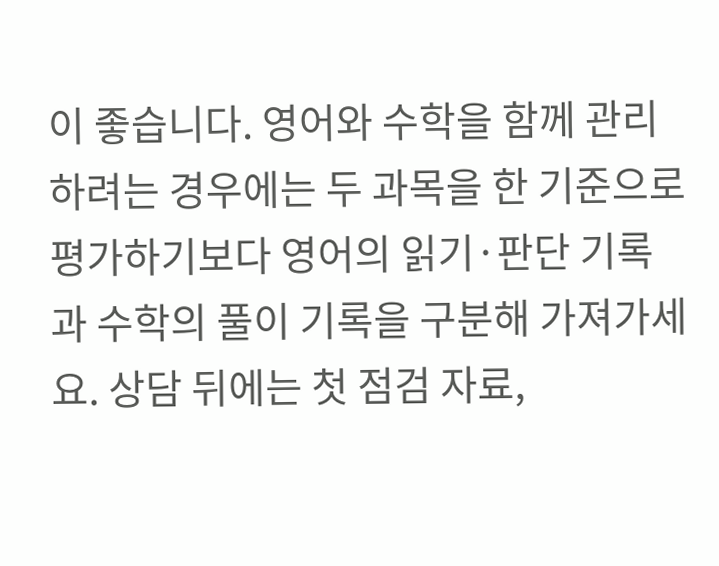이 좋습니다. 영어와 수학을 함께 관리하려는 경우에는 두 과목을 한 기준으로 평가하기보다 영어의 읽기·판단 기록과 수학의 풀이 기록을 구분해 가져가세요. 상담 뒤에는 첫 점검 자료,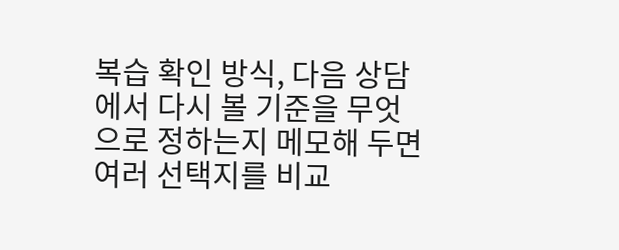복습 확인 방식, 다음 상담에서 다시 볼 기준을 무엇으로 정하는지 메모해 두면 여러 선택지를 비교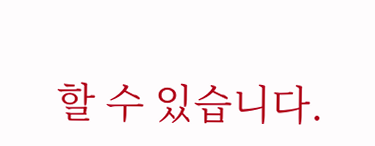할 수 있습니다.